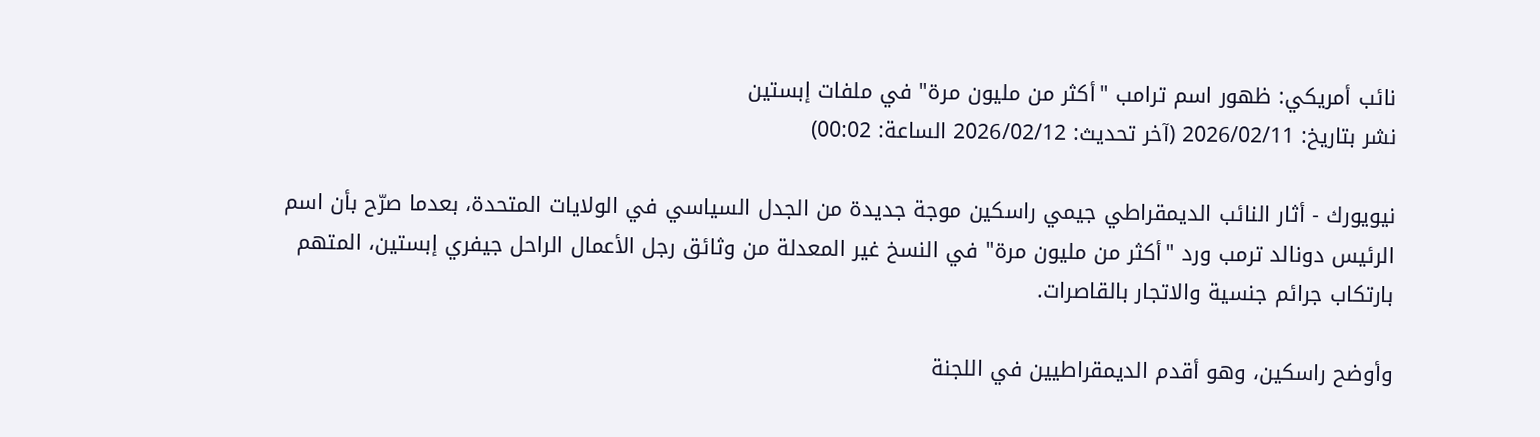نائب أمريكي: ظهور اسم ترامب "أكثر من مليون مرة" في ملفات إبستين
نشر بتاريخ: 2026/02/11 (آخر تحديث: 2026/02/12 الساعة: 00:02)

نيويورك - أثار النائب الديمقراطي جيمي راسكين موجة جديدة من الجدل السياسي في الولايات المتحدة، بعدما صرّح بأن اسم الرئيس دونالد ترمب ورد "أكثر من مليون مرة" في النسخ غير المعدلة من وثائق رجل الأعمال الراحل جيفري إبستين، المتهم بارتكاب جرائم جنسية والاتجار بالقاصرات.

وأوضح راسكين، وهو أقدم الديمقراطيين في اللجنة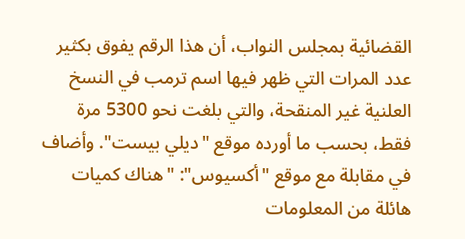القضائية بمجلس النواب، أن هذا الرقم يفوق بكثير عدد المرات التي ظهر فيها اسم ترمب في النسخ العلنية غير المنقحة، والتي بلغت نحو 5300 مرة فقط، بحسب ما أورده موقع "ديلي بيست". وأضاف في مقابلة مع موقع "أكسيوس": "هناك كميات هائلة من المعلومات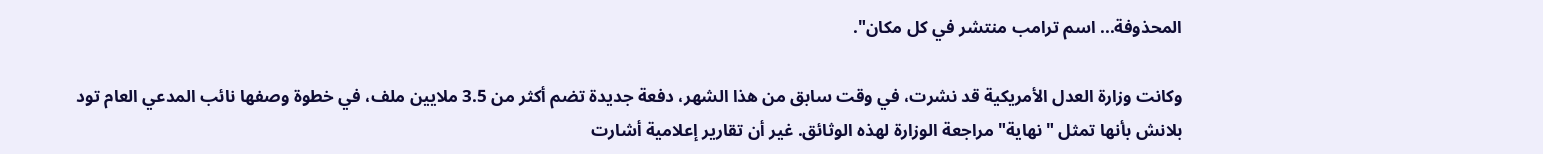المحذوفة... اسم ترامب منتشر في كل مكان".

وكانت وزارة العدل الأمريكية قد نشرت، في وقت سابق من هذا الشهر، دفعة جديدة تضم أكثر من 3.5 ملايين ملف، في خطوة وصفها نائب المدعي العام تود بلانش بأنها تمثل "نهاية" مراجعة الوزارة لهذه الوثائق. غير أن تقارير إعلامية أشارت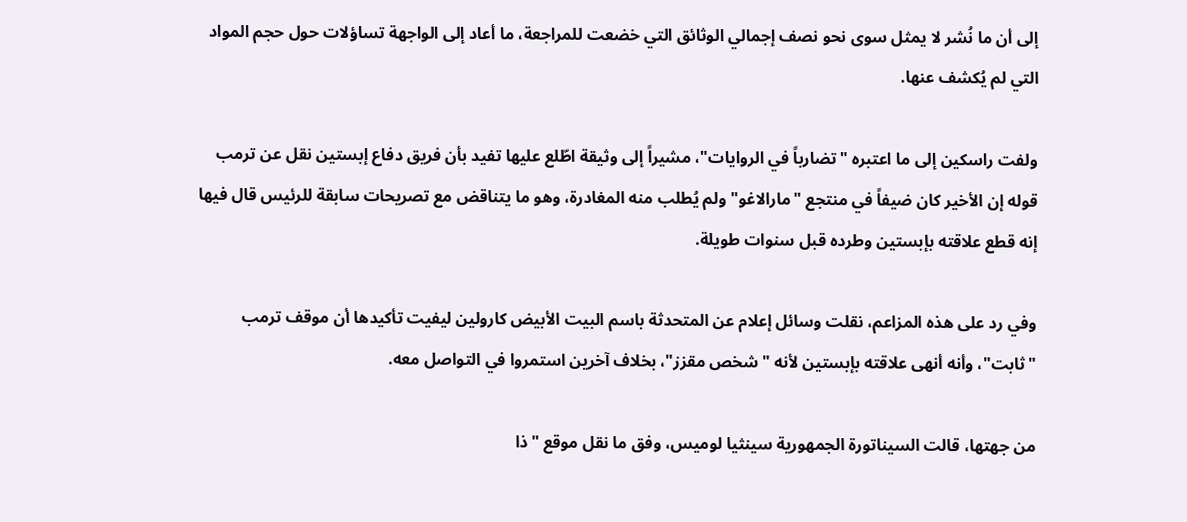إلى أن ما نُشر لا يمثل سوى نحو نصف إجمالي الوثائق التي خضعت للمراجعة، ما أعاد إلى الواجهة تساؤلات حول حجم المواد التي لم يُكشف عنها.

ولفت راسكين إلى ما اعتبره "تضارباً في الروايات"، مشيراً إلى وثيقة اطّلع عليها تفيد بأن فريق دفاع إبستين نقل عن ترمب قوله إن الأخير كان ضيفاً في منتجع "مارالاغو" ولم يُطلب منه المغادرة، وهو ما يتناقض مع تصريحات سابقة للرئيس قال فيها إنه قطع علاقته بإبستين وطرده قبل سنوات طويلة.

وفي رد على هذه المزاعم، نقلت وسائل إعلام عن المتحدثة باسم البيت الأبيض كارولين ليفيت تأكيدها أن موقف ترمب "ثابت"، وأنه أنهى علاقته بإبستين لأنه "شخص مقزز"، بخلاف آخرين استمروا في التواصل معه.

من جهتها، قالت السيناتورة الجمهورية سينثيا لوميس، وفق ما نقل موقع "ذا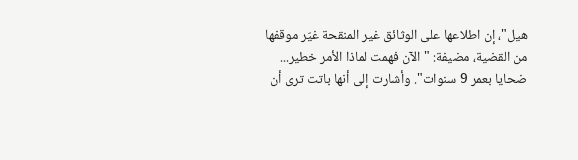هيل"، إن اطلاعها على الوثائق غير المنقحة غيّر موقفها من القضية، مضيفة: "الآن فهمت لماذا الأمر خطير... ضحايا بعمر 9 سنوات". وأشارت إلى أنها باتت ترى أن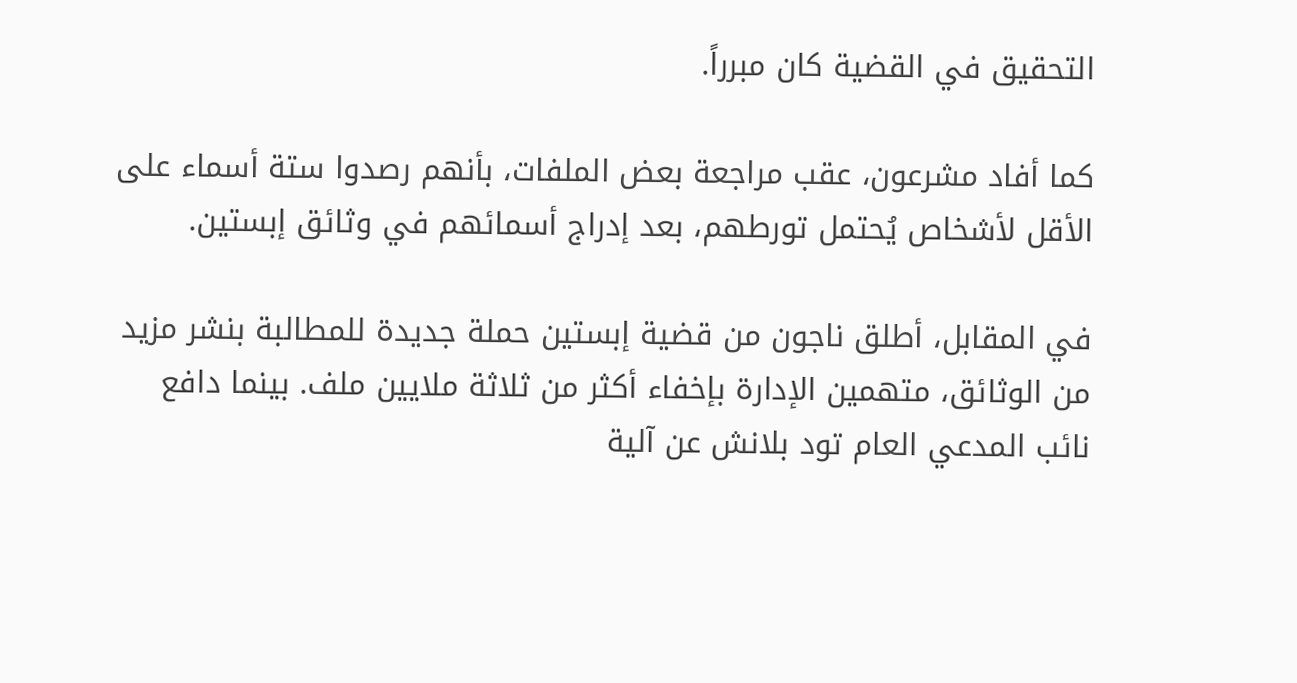التحقيق في القضية كان مبرراً.

كما أفاد مشرعون، عقب مراجعة بعض الملفات، بأنهم رصدوا ستة أسماء على الأقل لأشخاص يُحتمل تورطهم، بعد إدراج أسمائهم في وثائق إبستين.

في المقابل، أطلق ناجون من قضية إبستين حملة جديدة للمطالبة بنشر مزيد من الوثائق، متهمين الإدارة بإخفاء أكثر من ثلاثة ملايين ملف. بينما دافع نائب المدعي العام تود بلانش عن آلية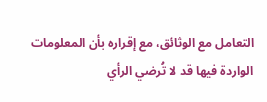التعامل مع الوثائق، مع إقراره بأن المعلومات الواردة فيها قد لا تُرضي الرأي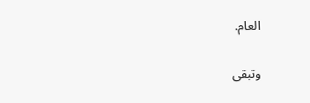العام.

وتبقى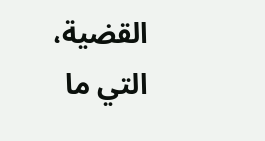القضية، التي ما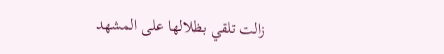زالت تلقي بظلالها على المشهد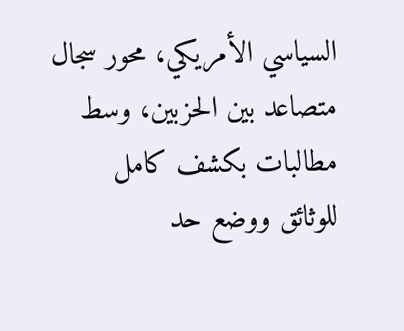السياسي الأمريكي، محور سجال متصاعد بين الحزبين، وسط مطالبات بكشف كامل للوثائق ووضع حد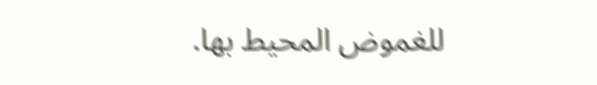للغموض المحيط بها.